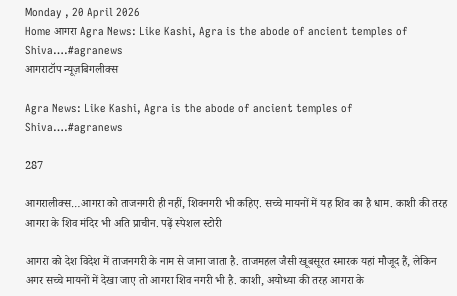Monday , 20 April 2026
Home आगरा Agra News: Like Kashi, Agra is the abode of ancient temples of Shiva….#agranews
आगराटॉप न्यूज़बिगलीक्स

Agra News: Like Kashi, Agra is the abode of ancient temples of Shiva….#agranews

287

आगरालीक्स…आगरा को ताजनगरी ही नहीं, शिवनगरी भी कहिए. सच्चे मायनों में यह शिव का है धाम. काशी की तरह आगरा के शिव मंदिर भी अति प्राचीन. पढ़ें स्पेशल स्टोरी

आगरा को देश विदेश में ताजनगरी के नाम से जाना जाता है. ताजमहल जैसी खूबसूरत स्मारक यहां मौजूद हैं, लेकिन अगर सच्चे मायनों में देखा जाए तो आगरा शिव नगरी भी है. काशी, अयोध्या की तरह आगरा के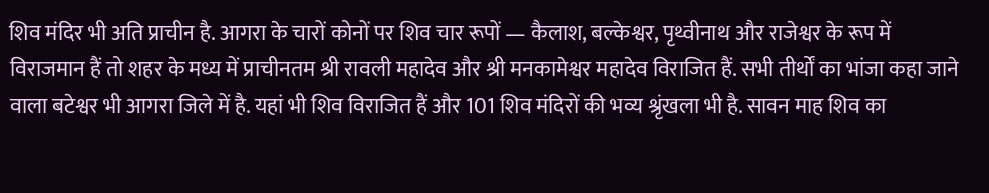शिव मंदिर भी अति प्राचीन है. आगरा के चारों कोनों पर शिव चार रूपों — कैलाश, बल्केश्वर, पृथ्वीनाथ और राजेश्वर के रूप में विराजमान हैं तो शहर के मध्य में प्राचीनतम श्री रावली महादेव और श्री मनकामेश्वर महादेव विराजित हैं. सभी तीर्थों का भांजा कहा जाने वाला बटेश्वर भी आगरा जिले में है. यहां भी शिव विराजित हैं और 101 शिव मंदिरों की भव्य श्रृंखला भी है. सावन माह शिव का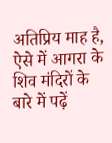अतिप्रिय माह है, ऐसे में आगरा के शिव मंदिरों के बारे में पढ़ें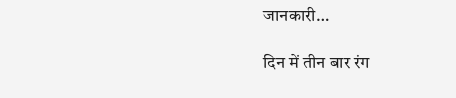जानकारी…

दिन में तीन बार रंग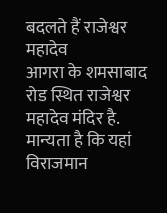बदलते हैं राजेश्वर महादेव
आगरा के शमसाबाद रोड स्थित राजेश्वर महादेव मंदिर है. मान्यता है कि यहां विराजमान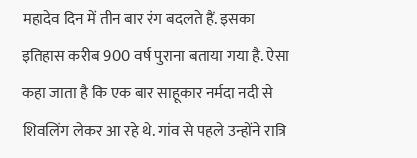महादेव दिन में तीन बार रंग बदलते हैं. इसका इतिहास करीब 900 वर्ष पुराना बताया गया है. ऐसा कहा जाता है कि एक बार साहूकार नर्मदा नदी से शिवलिंग लेकर आ रहे थे. गांव से पहले उन्होंने रात्रि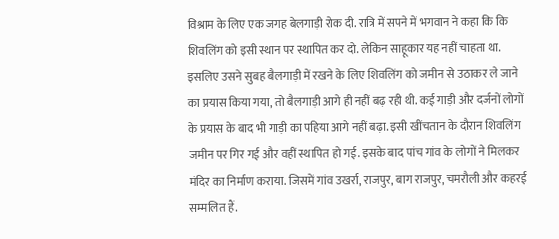विश्राम के लिए एक जगह बेलगाड़ी रोक दी. रात्रि में सपने में भगवान ने कहा कि कि शिवलिंग को इसी स्थान पर स्थापित कर दो. लेकिन साहूकार यह नहीं चाहता था. इसलिए उसने सुबह बैलगाड़ी में रखने के लिए शिवलिंग को जमीन से उठाकर ले जाने का प्रयास किया गया, तो बैलगाड़ी आगे ही नहीं बढ़ रही थी. कई गाड़ी और दर्जनों लोगों के प्रयास के बाद भी गाड़ी का पहिया आगे नहीं बढ़ा. इसी खींचतान के दौरान शिवलिंग जमीन पर गिर गई और वहीं स्थापित हो गई. इसके बाद पांच गांव के लोगों ने मिलकर मंदिर का निर्माण कराया. जिसमें गांव उखर्रा, राजपुर, बाग राजपुर, चमरौली और कहरई सम्मलित हैं.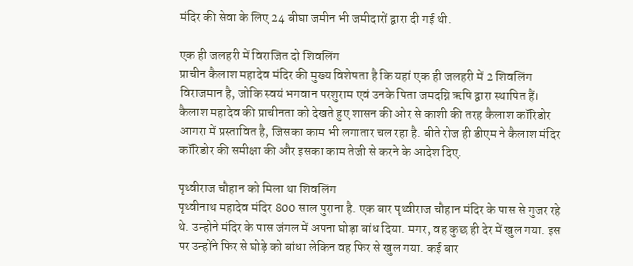मंदिर की सेवा के लिए 24 बीघा जमीन भी जमीदारों द्वारा दी गई थी.

एक ही जलहरी में विराजित दो शिवलिंग
प्राचीन कैलाश महादेव मंदिर की मुख्य विशेषता है कि यहां एक ही जलहरी में 2 शिवलिंग विराजमान है, जोकि स्वयं भगवान परशुराम एवं उनके पिता जमदग्नि ऋषि द्वारा स्थापित हैं। कैलाश महादेव की प्राचीनता को देखते हुए शासन की ओर से काशी की तरह कैलाश कॉरिडोर आगरा में प्रस्तावित है, जिसका काम भी लगातार चल रहा है. बीते रोज ही डीएम ने कैलाश मंदिर कॉरिडोर की समीक्षा की और इसका काम तेजी से करने के आदेश दिए.

पृथ्वीराज चौहान को मिला था शिवलिंग
पृथ्वीनाथ महादेव मंदिर 800 साल पुराना है. एक बार पृथ्वीराज चौहान मंदिर के पास से गुजर रहे थे. उन्होने मंदिर के पास जंगल में अपना घोड़ा बांध दिया. मगर, वह कुछ ही देर में खुल गया. इस पर उन्होंने फिर से घोड़े को बांधा लेकिन वह फिर से खुल गया. कई बार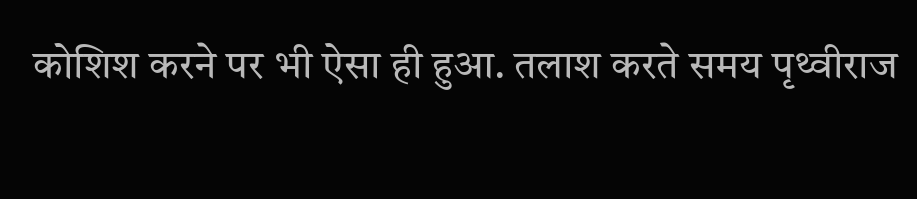कोशिश करने पर भी ऐसा ही हुआ. तलाश करते समय पृथ्वीराज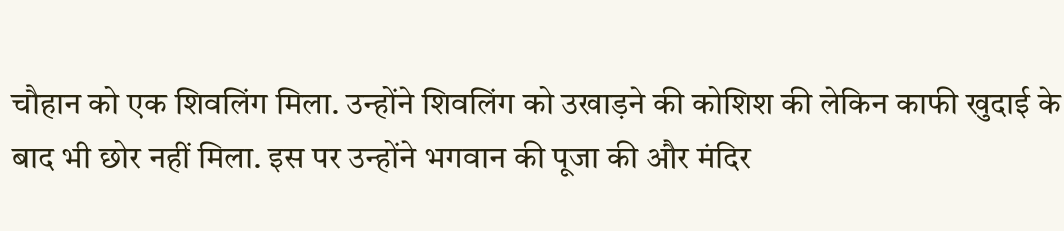चौहान को एक शिवलिंग मिला. उन्होंने शिवलिंग को उखाड़ने की कोशिश की लेकिन काफी खुदाई के बाद भी छोर नहीं मिला. इस पर उन्होंने भगवान की पूजा की और मंदिर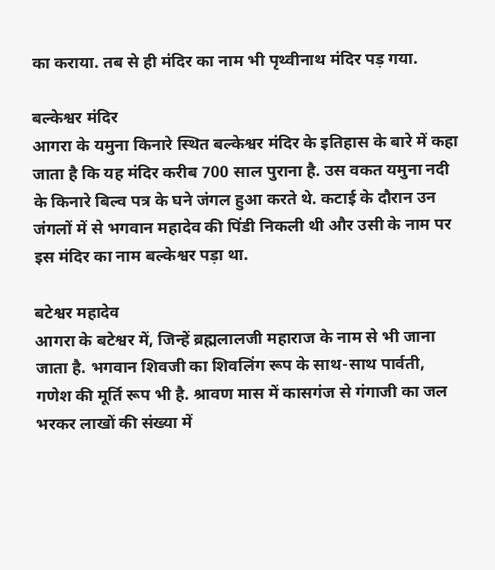का कराया. तब से ही मंदिर का नाम भी पृथ्वीनाथ मंदिर पड़ गया.

बल्केश्वर मंदिर
आगरा के यमुना किनारे स्थित बल्केश्वर मंदिर के इतिहास के बारे में कहा जाता है कि यह मंदिर करीब 700 साल पुराना है. उस वकत यमुना नदी के किनारे बिल्व पत्र के घने जंगल हुआ करते थे. कटाई के दौरान उन जंगलों में से भगवान महादेव की पिंडी निकली थी और उसी के नाम पर इस मंदिर का नाम बल्केश्वर पड़ा था.

बटेश्वर महादेव
आगरा के बटेश्वर में, जिन्हें ब्रह्मलालजी महाराज के नाम से भी जाना जाता है. भगवान शिवजी का शिवलिंग रूप के साथ-साथ पार्वती, गणेश की मूर्ति रूप भी है. श्रावण मास में कासगंज से गंगाजी का जल भरकर लाखों की संख्या में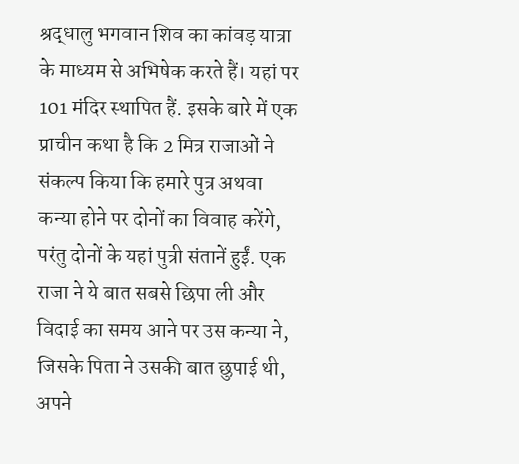श्रद्धालु भगवान शिव का कांवड़ यात्रा के माध्यम से अभिषेक करते हैं। यहां पर 101 मंदिर स्थापित हैं. इसके बारे में एक प्राचीन कथा है कि 2 मित्र राजाओं ने संकल्प किया कि हमारे पुत्र अथवा कन्या होने पर दोनों का विवाह करेंगे, परंतु दोनों के यहां पुत्री संतानें हुईं. एक राजा ने ये बात सबसे छिपा ली और विदाई का समय आने पर उस कन्या ने, जिसके पिता ने उसकी बात छुपाई थी, अपने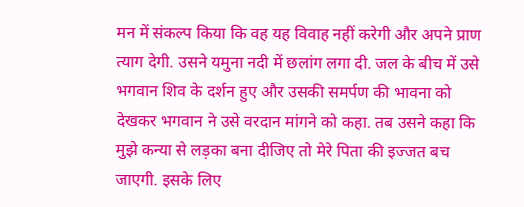मन में संकल्प किया कि वह यह विवाह नहीं करेगी और अपने प्राण त्याग देगी. उसने यमुना नदी में छलांग लगा दी. जल के बीच में उसे भगवान शिव के दर्शन हुए और उसकी समर्पण की भावना को देखकर भगवान ने उसे वरदान मांगने को कहा. तब उसने कहा कि मुझे कन्या से लड़का बना दीजिए तो मेरे पिता की इज्जत बच जाएगी. इसके लिए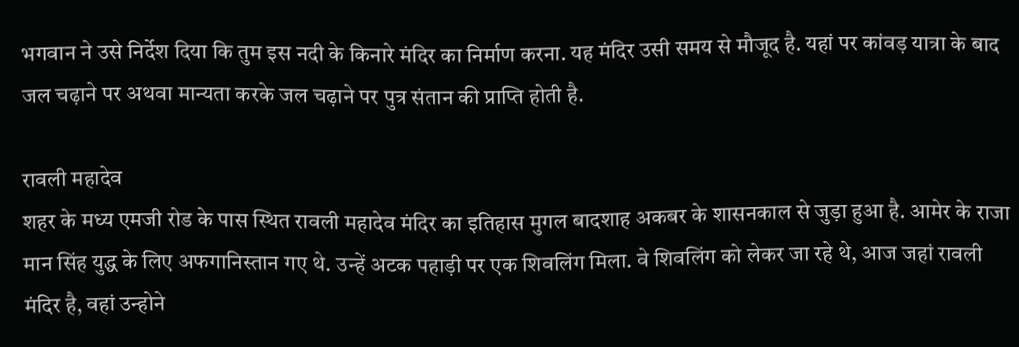भगवान ने उसे निर्देश दिया कि तुम इस नदी के किनारे मंदिर का निर्माण करना. यह मंदिर उसी समय से मौजूद है. यहां पर कांवड़ यात्रा के बाद जल चढ़ाने पर अथवा मान्यता करके जल चढ़ाने पर पुत्र संतान की प्राप्ति होती है.

रावली महादेव
शहर के मध्य एमजी रोड के पास स्थित रावली महादेव मंदिर का इतिहास मुगल बादशाह अकबर के शासनकाल से जुड़ा हुआ है. आमेर के राजा मान सिंह युद्ध के लिए अफगानिस्तान गए थे. उन्हें अटक पहाड़ी पर एक शिवलिंग मिला. वे शिवलिंग को लेकर जा रहे थे, आज जहां रावली मंदिर है, वहां उन्होने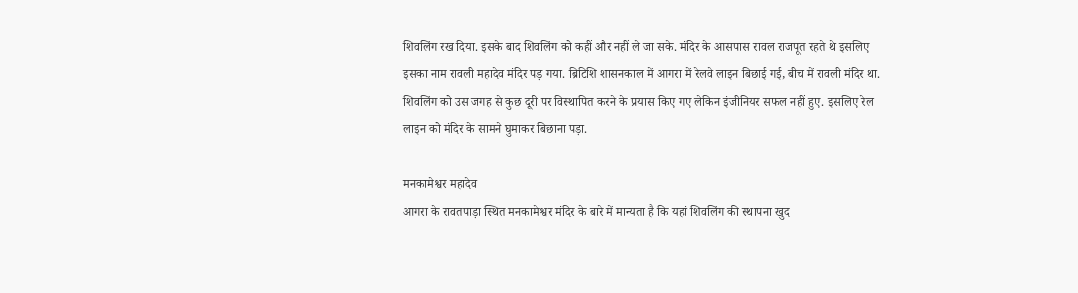शिवलिंग रख दिया. इसके बाद शिवलिंग को कहीं और नहीं ले जा सके. मंदिर के आसपास रावल राजपूत रहते थे इसलिए इसका नाम रावली महादेव मंदिर पड़ गया. ब्रिटिशि शासनकाल में आगरा में रेलवे लाइन बिछाई गई, बीच में रावली मंदिर था. शिवलिंग को उस जगह से कुछ दूरी पर विस्थापित करने के प्रयास किए गए लेकिन इंजीनियर सफल नहीं हुए. इसलिए रेल लाइन को मंदिर के सामने घुमाकर बिछाना पड़ा.

मनकामेश्वर महादेव
आगरा के रावतपाड़ा स्थित मनकामेश्वर मंदिर के बारे में मान्यता है कि यहां शिवलिंग की स्थापना खुद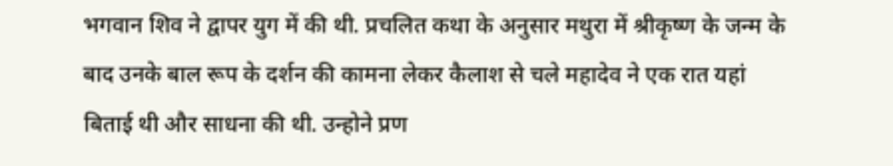भगवान शिव ने द्वापर युग में की थी. प्रचलित कथा के अनुसार मथुरा में श्रीकृष्ण के जन्म के बाद उनके बाल रूप के दर्शन की कामना लेकर कैलाश से चले महादेव ने एक रात यहां बिताई थी और साधना की थी. उन्होने प्रण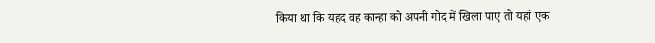किया था कि यहद वह कान्हा को अपनी गोद में खिला पाए तो यहां एक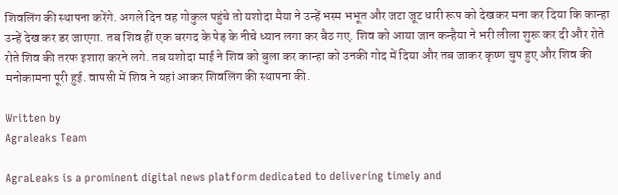शिवलिंग की स्थापना करेंगे. अगले दिन वह गोकुल पहुंचे तो यशोदा मैया ने उन्हें भस्म भभूत और जटा जूट धारी रूप को देखकर मना कर दिया कि कान्हा उन्हें देख कर डर जाएगा. तब शिव हीं एक बरगद के पेड़ के नीचे ध्यान लगा कर बैठ गए. शिव को आया जान कन्हैया ने भरी लीला शुरू कर दी और रोते रोते शिव की तरफ इशारा करने लगे. तब यशोदा माई ने शिव को बुला कर कान्हा को उनकी गोद में दिया और तब जाकर कृष्ण चुप हुए और शिव की मनोकामना पूरी हुई. वापसी में शिव ने यहां आकर शिवलिंग की स्थापना की.

Written by
Agraleaks Team

AgraLeaks is a prominent digital news platform dedicated to delivering timely and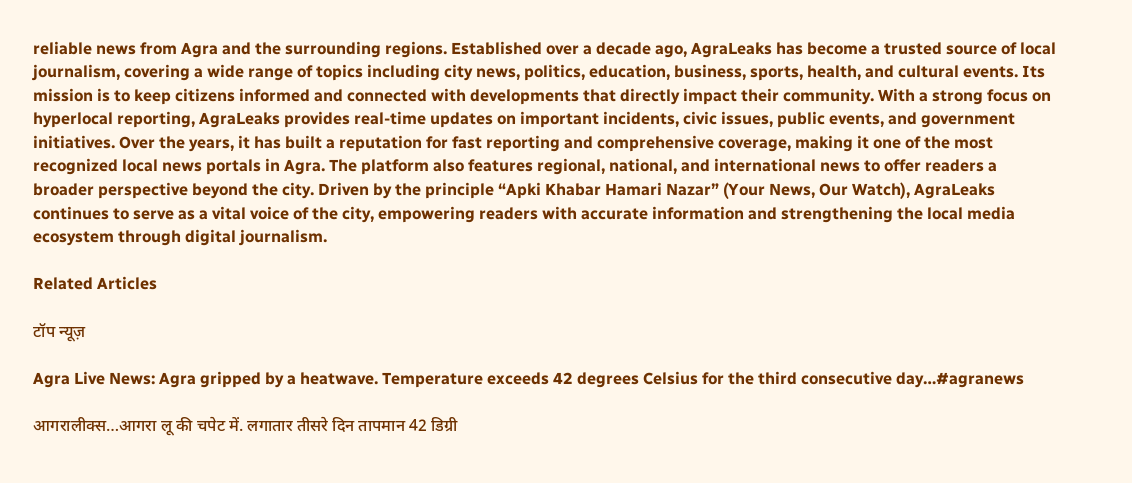reliable news from Agra and the surrounding regions. Established over a decade ago, AgraLeaks has become a trusted source of local journalism, covering a wide range of topics including city news, politics, education, business, sports, health, and cultural events. Its mission is to keep citizens informed and connected with developments that directly impact their community. With a strong focus on hyperlocal reporting, AgraLeaks provides real-time updates on important incidents, civic issues, public events, and government initiatives. Over the years, it has built a reputation for fast reporting and comprehensive coverage, making it one of the most recognized local news portals in Agra. The platform also features regional, national, and international news to offer readers a broader perspective beyond the city. Driven by the principle “Apki Khabar Hamari Nazar” (Your News, Our Watch), AgraLeaks continues to serve as a vital voice of the city, empowering readers with accurate information and strengthening the local media ecosystem through digital journalism.

Related Articles

टॉप न्यूज़

Agra Live News: Agra gripped by a heatwave. Temperature exceeds 42 degrees Celsius for the third consecutive day…#agranews

आगरालीक्स…आगरा लू की चपेट में. लगातार तीसरे दिन तापमान 42 डिग्री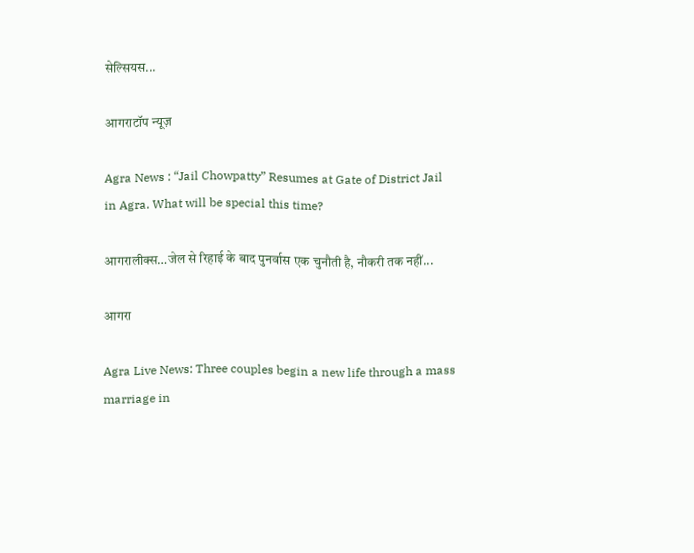सेल्सियस...

आगराटॉप न्यूज़

Agra News : “Jail Chowpatty” Resumes at Gate of District Jail in Agra. What will be special this time?

आगरालीक्स…जेल से रिहाई के बाद पुनर्वास एक चुनौती है, नौकरी तक नहीं...

आगरा

Agra Live News: Three couples begin a new life through a mass marriage in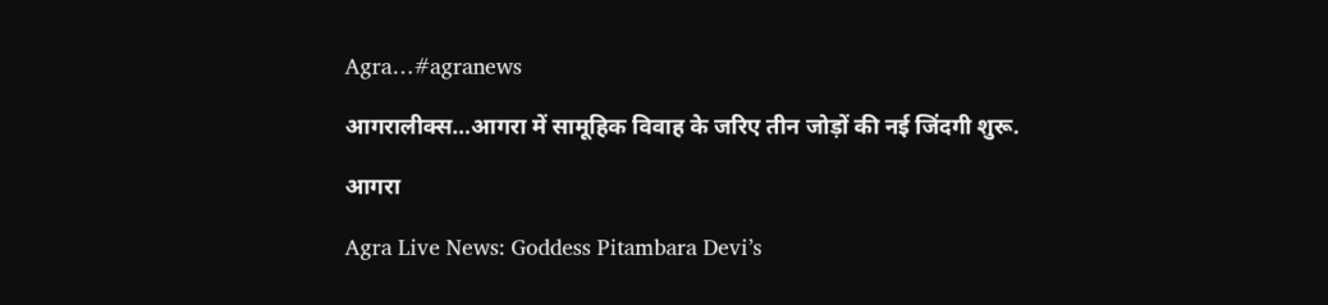Agra…#agranews

आगरालीक्स…आगरा में सामूहिक विवाह के जरिए तीन जोड़ों की नई जिंदगी शुरू.

आगरा

Agra Live News: Goddess Pitambara Devi’s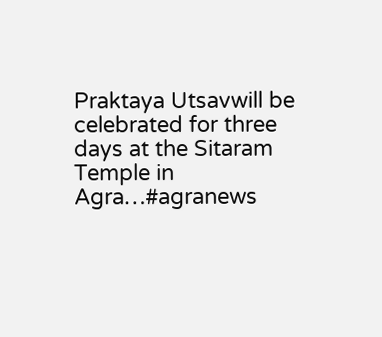Praktaya Utsavwill be celebrated for three days at the Sitaram Temple in Agra…#agranews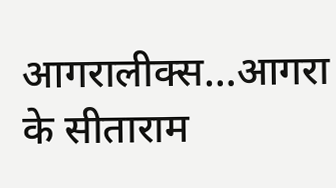आगरालीक्स…आगरा के सीताराम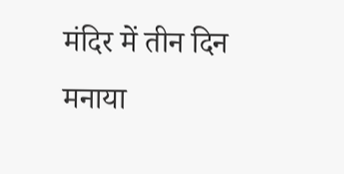मंदिर में तीन दिन मनाया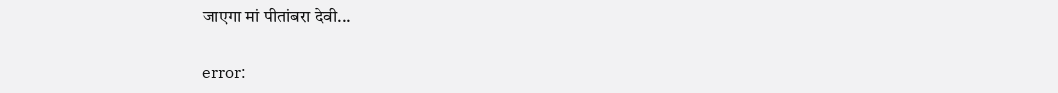जाएगा मां पीतांबरा देवी...

error: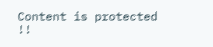Content is protected !!